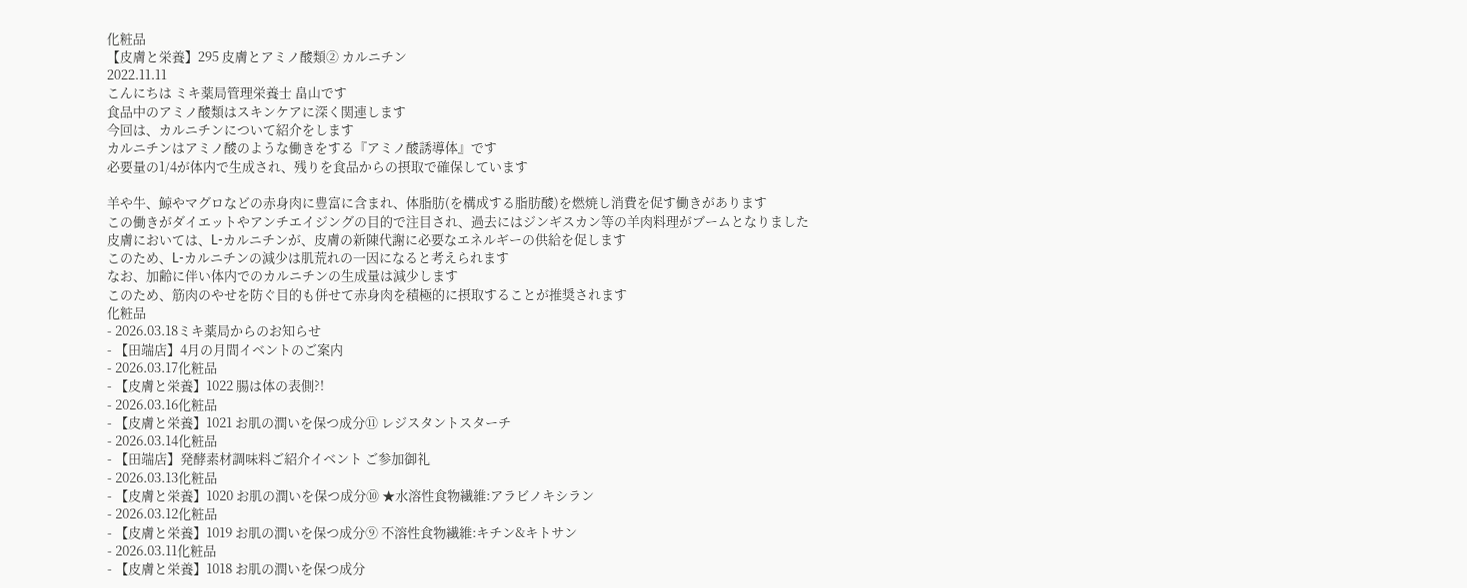化粧品
【皮膚と栄養】295 皮膚とアミノ酸類② カルニチン
2022.11.11
こんにちは ミキ薬局管理栄養士 畠山です
食品中のアミノ酸類はスキンケアに深く関連します
今回は、カルニチンについて紹介をします
カルニチンはアミノ酸のような働きをする『アミノ酸誘導体』です
必要量の1/4が体内で生成され、残りを食品からの摂取で確保しています

羊や牛、鯨やマグロなどの赤身肉に豊富に含まれ、体脂肪(を構成する脂肪酸)を燃焼し消費を促す働きがあります
この働きがダイエットやアンチエイジングの目的で注目され、過去にはジンギスカン等の羊肉料理がブームとなりました
皮膚においては、L-カルニチンが、皮膚の新陳代謝に必要なエネルギーの供給を促します
このため、L-カルニチンの減少は肌荒れの一因になると考えられます
なお、加齢に伴い体内でのカルニチンの生成量は減少します
このため、筋肉のやせを防ぐ目的も併せて赤身肉を積極的に摂取することが推奨されます
化粧品
- 2026.03.18ミキ薬局からのお知らせ
- 【田端店】4月の月間イベントのご案内
- 2026.03.17化粧品
- 【皮膚と栄養】1022 腸は体の表側?!
- 2026.03.16化粧品
- 【皮膚と栄養】1021 お肌の潤いを保つ成分⑪ レジスタントスターチ
- 2026.03.14化粧品
- 【田端店】発酵素材調味料ご紹介イベント ご参加御礼
- 2026.03.13化粧品
- 【皮膚と栄養】1020 お肌の潤いを保つ成分⑩ ★水溶性食物繊維:アラビノキシラン
- 2026.03.12化粧品
- 【皮膚と栄養】1019 お肌の潤いを保つ成分⑨ 不溶性食物繊維:キチン&キトサン
- 2026.03.11化粧品
- 【皮膚と栄養】1018 お肌の潤いを保つ成分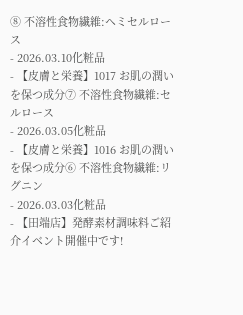⑧ 不溶性食物繊維:ヘミセルロース
- 2026.03.10化粧品
- 【皮膚と栄養】1017 お肌の潤いを保つ成分⑦ 不溶性食物繊維:セルロース
- 2026.03.05化粧品
- 【皮膚と栄養】1016 お肌の潤いを保つ成分⑥ 不溶性食物繊維:リグニン
- 2026.03.03化粧品
- 【田端店】発酵素材調味料ご紹介イベント開催中です!